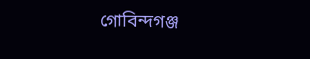গোবিন্দগঞ্জ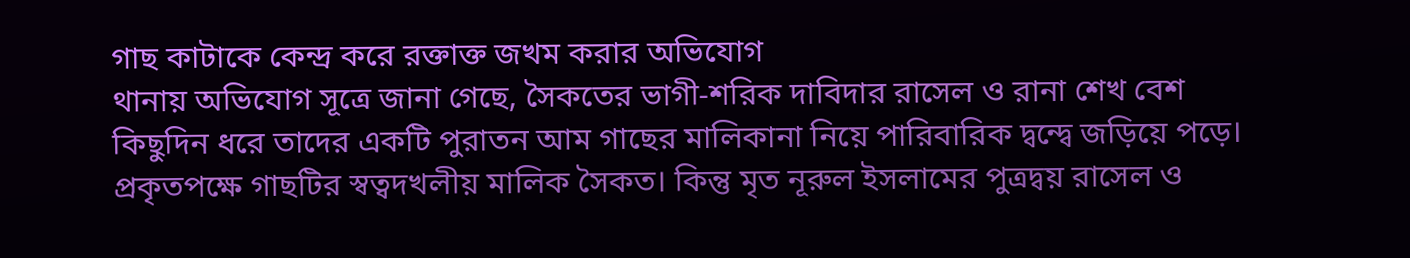গাছ কাটাকে কেন্দ্র করে রক্তাক্ত জখম করার অভিযোগ
থানায় অভিযোগ সূত্রে জানা গেছে, সৈকতের ভাগী-শরিক দাবিদার রাসেল ও রানা শেখ বেশ কিছুদিন ধরে তাদের একটি পুরাতন আম গাছের মালিকানা নিয়ে পারিবারিক দ্বন্দ্বে জড়িয়ে পড়ে। প্রকৃতপক্ষে গাছটির স্বত্বদখলীয় মালিক সৈকত। কিন্তু মৃত নূরুল ইসলামের পুত্রদ্বয় রাসেল ও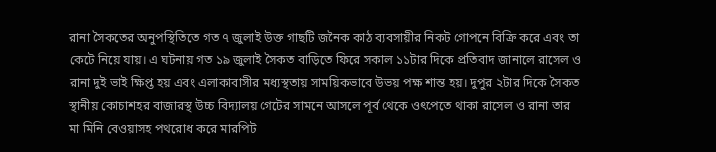রানা সৈকতের অনুপস্থিতিতে গত ৭ জুলাই উক্ত গাছটি জনৈক কাঠ ব্যবসায়ীর নিকট গোপনে বিক্রি করে এবং তা কেটে নিয়ে যায়। এ ঘটনায় গত ১৯ জুলাই সৈকত বাড়িতে ফিরে সকাল ১১টার দিকে প্রতিবাদ জানালে রাসেল ও রানা দুই ভাই ক্ষিপ্ত হয় এবং এলাকাবাসীর মধ্যস্থতায় সাময়িকভাবে উভয় পক্ষ শান্ত হয়। দুপুর ২টার দিকে সৈকত স্থানীয় কোচাশহর বাজারস্থ উচ্চ বিদ্যালয় গেটের সামনে আসলে পূর্ব থেকে ওৎপেতে থাকা রাসেল ও রানা তার মা মিনি বেওয়াসহ পথরোধ করে মারপিট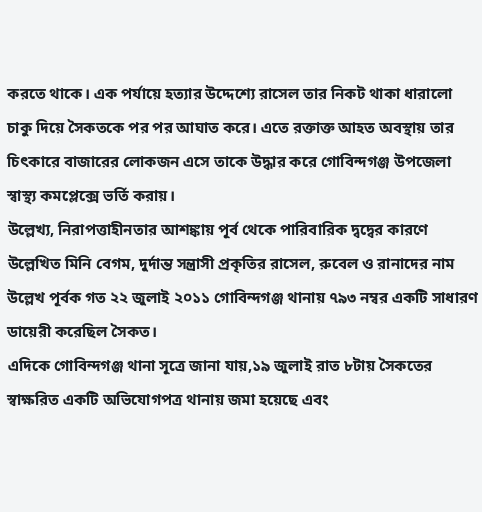করতে থাকে। এক পর্যায়ে হত্যার উদ্দেশ্যে রাসেল তার নিকট থাকা ধারালো চাকু দিয়ে সৈকতকে পর পর আঘাত করে। এতে রক্তাক্ত আহত অবস্থায় তার চিৎকারে বাজারের লোকজন এসে তাকে উদ্ধার করে গোবিন্দগঞ্জ উপজেলা স্বাস্থ্য কমপ্লেক্সে ভর্তি করায়।
উল্লেখ্য, নিরাপত্তাহীনতার আশঙ্কায় পূর্ব থেকে পারিবারিক দ্বদ্বের কারণে উল্লেখিত মিনি বেগম, দুর্দান্ত সন্ত্রাসী প্রকৃতির রাসেল, রুবেল ও রানাদের নাম উল্লেখ পূর্বক গত ২২ জুলাই ২০১১ গোবিন্দগঞ্জ থানায় ৭৯৩ নম্বর একটি সাধারণ ডায়েরী করেছিল সৈকত।
এদিকে গোবিন্দগঞ্জ থানা সূত্রে জানা যায়,১৯ জুলাই রাত ৮টায় সৈকতের স্বাক্ষরিত একটি অভিযোগপত্র থানায় জমা হয়েছে এবং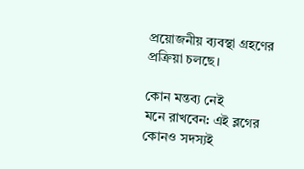প্রয়োজনীয় ব্যবস্থা গ্রহণের প্রক্রিয়া চলছে।

কোন মন্তব্য নেই
মনে রাখবেন: এই ব্লগের কোনও সদস্যই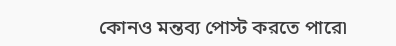কোনও মন্তব্য পোস্ট করতে পারে৷